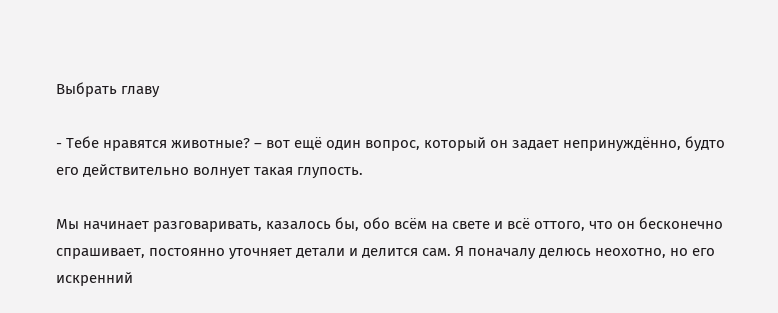Выбрать главу

- Тебе нравятся животные? – вот ещё один вопрос, который он задает непринуждённо, будто его действительно волнует такая глупость.

Мы начинает разговаривать, казалось бы, обо всём на свете и всё оттого, что он бесконечно спрашивает, постоянно уточняет детали и делится сам. Я поначалу делюсь неохотно, но его искренний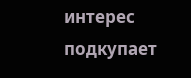интерес подкупает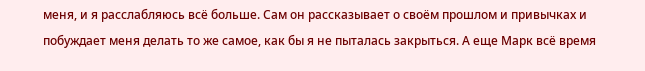меня, и я расслабляюсь всё больше. Сам он рассказывает о своём прошлом и привычках и побуждает меня делать то же самое, как бы я не пыталась закрыться. А еще Марк всё время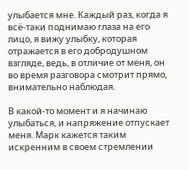улыбается мне. Каждый раз, когда я всё-таки поднимаю глаза на его лицо, я вижу улыбку, которая отражается в его добродушном взгляде, ведь, в отличие от меня, он во время разговора смотрит прямо, внимательно наблюдая.

В какой-то момент и я начинаю улыбаться, и напряжение отпускает меня. Марк кажется таким искренним в своем стремлении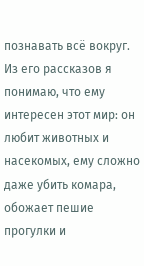познавать всё вокруг. Из его рассказов я понимаю, что ему интересен этот мир: он любит животных и насекомых, ему сложно даже убить комара, обожает пешие прогулки и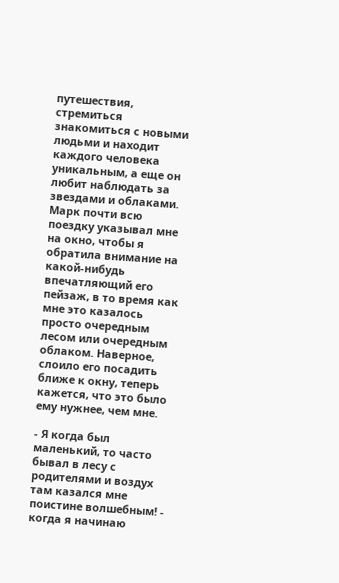путешествия, стремиться знакомиться с новыми людьми и находит каждого человека уникальным, а еще он любит наблюдать за звездами и облаками. Марк почти всю поездку указывал мне на окно, чтобы я обратила внимание на какой-нибудь впечатляющий его пейзаж, в то время как мне это казалось просто очередным лесом или очередным облаком. Наверное, слоило его посадить ближе к окну, теперь кажется, что это было ему нужнее, чем мне.

- Я когда был маленький, то часто бывал в лесу с родителями и воздух там казался мне поистине волшебным! - когда я начинаю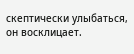скептически улыбаться, он восклицает.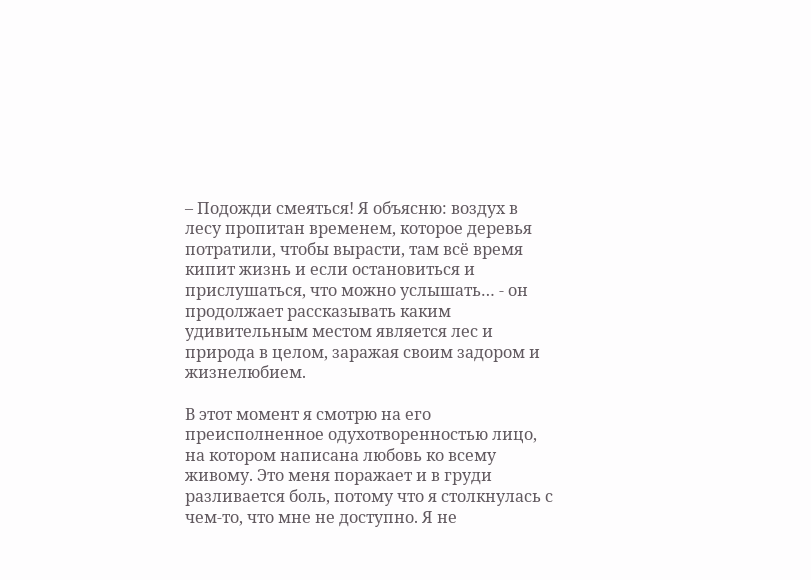– Подожди смеяться! Я объясню: воздух в лесу пропитан временем, которое деревья потратили, чтобы вырасти, там всё время кипит жизнь и если остановиться и прислушаться, что можно услышать… - он продолжает рассказывать каким удивительным местом является лес и природа в целом, заражая своим задором и жизнелюбием.

В этот момент я смотрю на его преисполненное одухотворенностью лицо, на котором написана любовь ко всему живому. Это меня поражает и в груди разливается боль, потому что я столкнулась с чем-то, что мне не доступно. Я не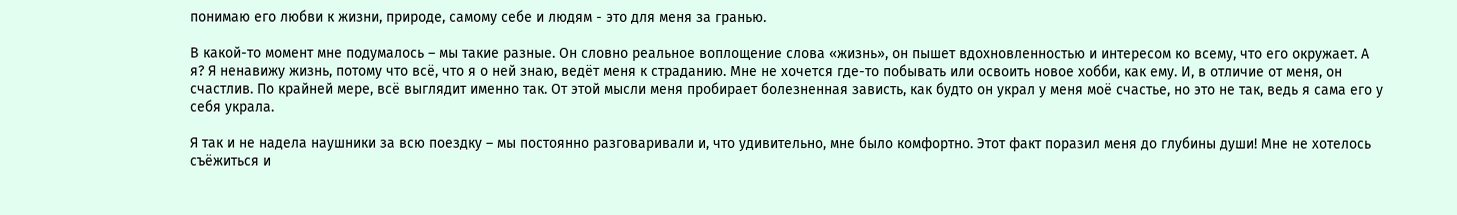понимаю его любви к жизни, природе, самому себе и людям - это для меня за гранью.

В какой-то момент мне подумалось – мы такие разные. Он словно реальное воплощение слова «жизнь», он пышет вдохновленностью и интересом ко всему, что его окружает. А я? Я ненавижу жизнь, потому что всё, что я о ней знаю, ведёт меня к страданию. Мне не хочется где-то побывать или освоить новое хобби, как ему. И, в отличие от меня, он счастлив. По крайней мере, всё выглядит именно так. От этой мысли меня пробирает болезненная зависть, как будто он украл у меня моё счастье, но это не так, ведь я сама его у себя украла.

Я так и не надела наушники за всю поездку – мы постоянно разговаривали и, что удивительно, мне было комфортно. Этот факт поразил меня до глубины души! Мне не хотелось съёжиться и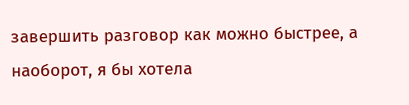завершить разговор как можно быстрее, а наоборот, я бы хотела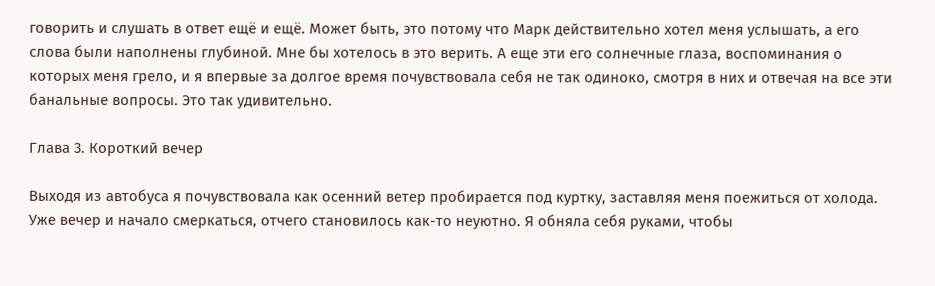говорить и слушать в ответ ещё и ещё. Может быть, это потому что Марк действительно хотел меня услышать, а его слова были наполнены глубиной. Мне бы хотелось в это верить. А еще эти его солнечные глаза, воспоминания о которых меня грело, и я впервые за долгое время почувствовала себя не так одиноко, смотря в них и отвечая на все эти банальные вопросы. Это так удивительно.

Глава 3. Короткий вечер

Выходя из автобуса я почувствовала как осенний ветер пробирается под куртку, заставляя меня поежиться от холода. Уже вечер и начало смеркаться, отчего становилось как-то неуютно. Я обняла себя руками, чтобы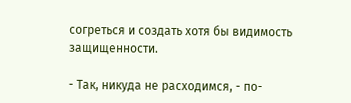согреться и создать хотя бы видимость защищенности.

- Так, никуда не расходимся, - по-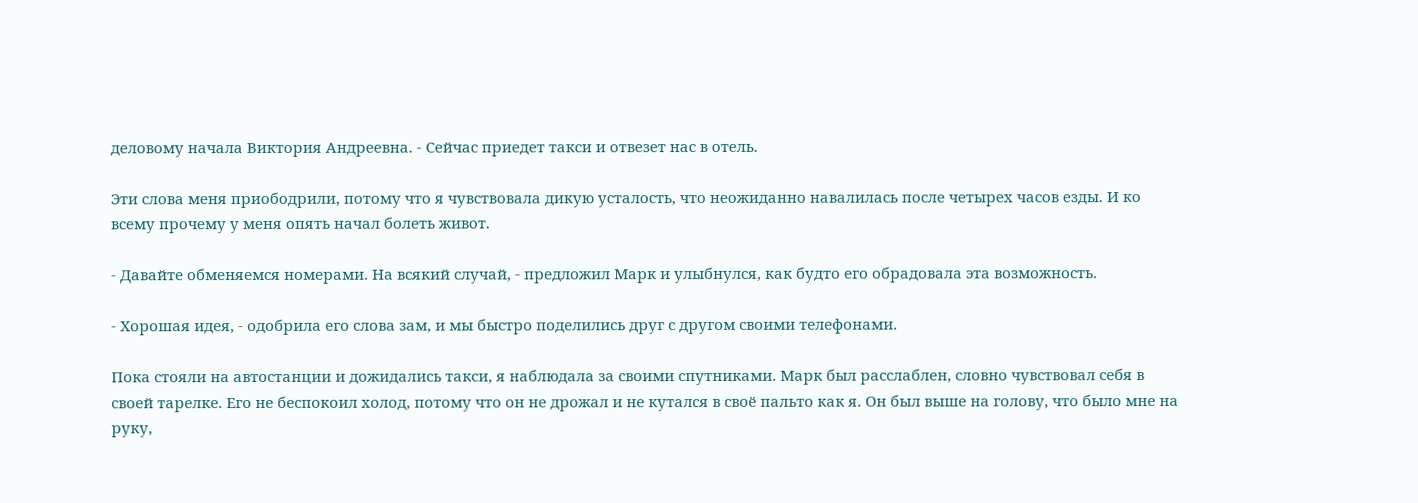деловому начала Виктория Андреевна. - Сейчас приедет такси и отвезет нас в отель.

Эти слова меня приободрили, потому что я чувствовала дикую усталость, что неожиданно навалилась после четырех часов езды. И ко всему прочему у меня опять начал болеть живот.

- Давайте обменяемся номерами. На всякий случай, - предложил Марк и улыбнулся, как будто его обрадовала эта возможность.

- Хорошая идея, - одобрила его слова зам, и мы быстро поделились друг с другом своими телефонами.

Пока стояли на автостанции и дожидались такси, я наблюдала за своими спутниками. Марк был расслаблен, словно чувствовал себя в своей тарелке. Его не беспокоил холод, потому что он не дрожал и не кутался в своё пальто как я. Он был выше на голову, что было мне на руку,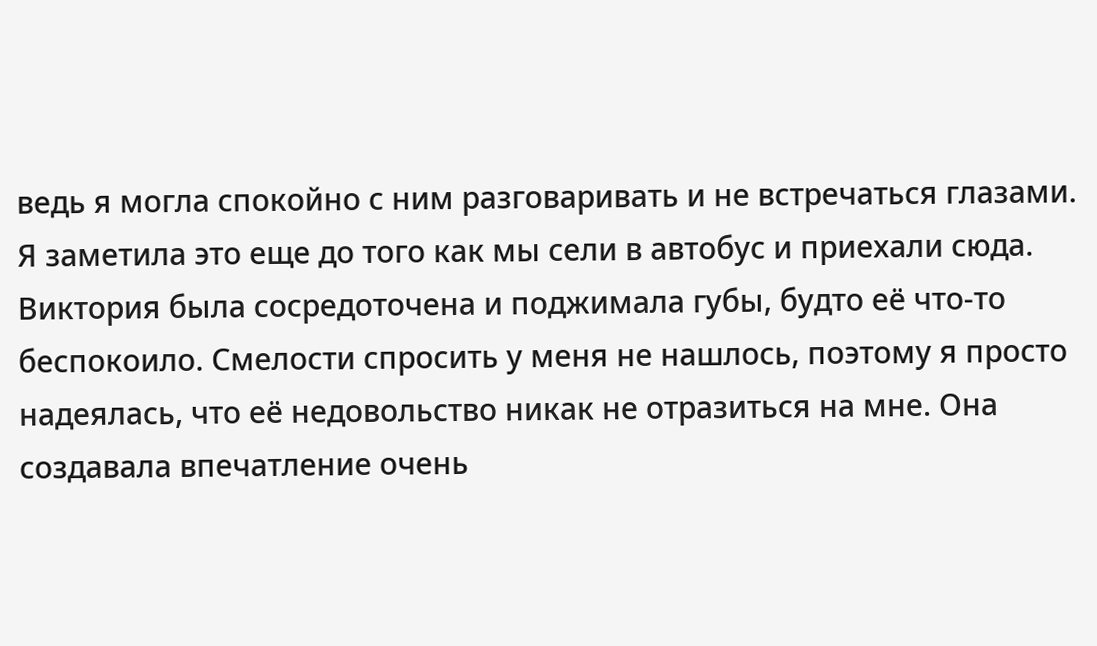ведь я могла спокойно с ним разговаривать и не встречаться глазами. Я заметила это еще до того как мы сели в автобус и приехали сюда. Виктория была сосредоточена и поджимала губы, будто её что-то беспокоило. Смелости спросить у меня не нашлось, поэтому я просто надеялась, что её недовольство никак не отразиться на мне. Она создавала впечатление очень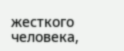жесткого человека,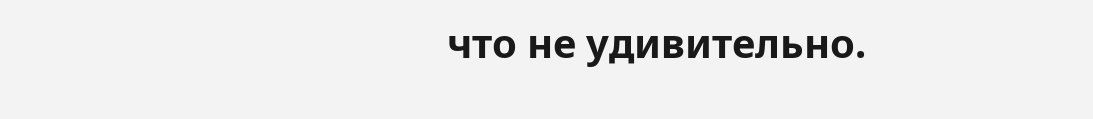что не удивительно.